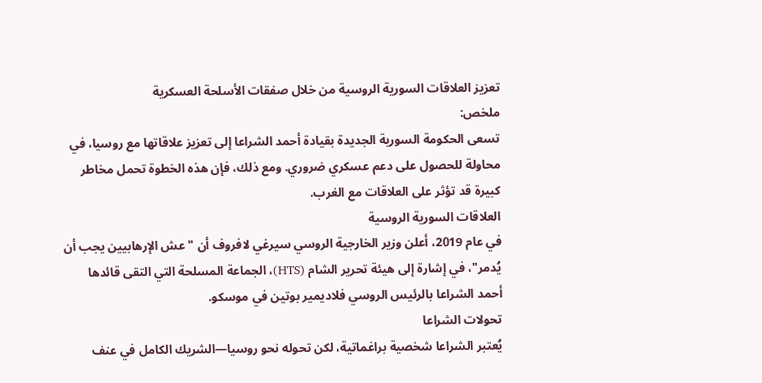تعزيز العلاقات السورية الروسية من خلال صفقات الأسلحة العسكرية
ملخص:
تسعى الحكومة السورية الجديدة بقيادة أحمد الشراعا إلى تعزيز علاقاتها مع روسيا، في محاولة للحصول على دعم عسكري ضروري. ومع ذلك، فإن هذه الخطوة تحمل مخاطر كبيرة قد تؤثر على العلاقات مع الغرب.
العلاقات السورية الروسية
في عام 2019، أعلن وزير الخارجية الروسي سيرغي لافروف أن "عش الإرهابيين يجب أن يُدمر"، في إشارة إلى هيئة تحرير الشام (HTS)، الجماعة المسلحة التي التقى قائدها أحمد الشراعا بالرئيس الروسي فلاديمير بوتين في موسكو.
تحولات الشراعا
يُعتبر الشراعا شخصية براغماتية، لكن تحوله نحو روسيا—الشريك الكامل في عنف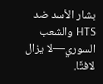بشار الأسد ضد HTS والشعب السوري—لا يزال لافتًا.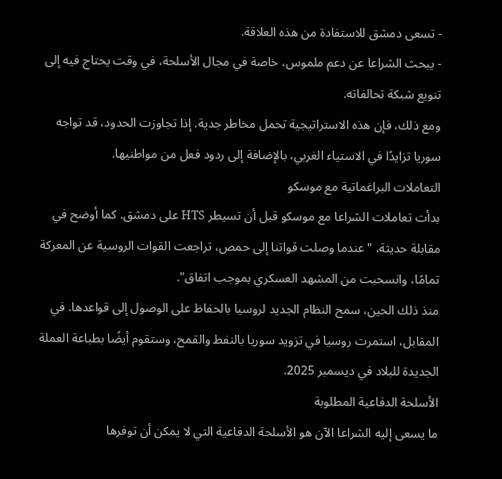- تسعى دمشق للاستفادة من هذه العلاقة.
- يبحث الشراعا عن دعم ملموس، خاصة في مجال الأسلحة، في وقت يحتاج فيه إلى تنويع شبكة تحالفاته.
ومع ذلك، فإن هذه الاستراتيجية تحمل مخاطر جدية. إذا تجاوزت الحدود، قد تواجه سوريا تزايدًا في الاستياء الغربي، بالإضافة إلى ردود فعل من مواطنيها.
التعاملات البراغماتية مع موسكو
بدأت تعاملات الشراعا مع موسكو قبل أن تسيطر HTS على دمشق. كما أوضح في مقابلة حديثة، "عندما وصلت قواتنا إلى حمص، تراجعت القوات الروسية عن المعركة تمامًا، وانسحبت من المشهد العسكري بموجب اتفاق".
منذ ذلك الحين، سمح النظام الجديد لروسيا بالحفاظ على الوصول إلى قواعدها. في المقابل، استمرت روسيا في تزويد سوريا بالنفط والقمح، وستقوم أيضًا بطباعة العملة الجديدة للبلاد في ديسمبر 2025.
الأسلحة الدفاعية المطلوبة
ما يسعى إليه الشراعا الآن هو الأسلحة الدفاعية التي لا يمكن أن توفرها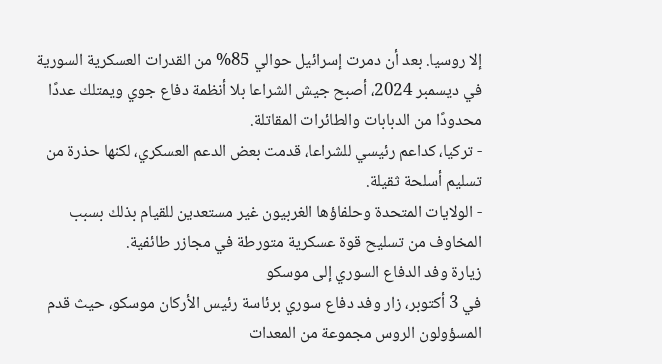إلا روسيا. بعد أن دمرت إسرائيل حوالي 85% من القدرات العسكرية السورية في ديسمبر 2024، أصبح جيش الشراعا بلا أنظمة دفاع جوي ويمتلك عددًا محدودًا من الدبابات والطائرات المقاتلة.
- تركيا، كداعم رئيسي للشراعا، قدمت بعض الدعم العسكري، لكنها حذرة من تسليم أسلحة ثقيلة.
- الولايات المتحدة وحلفاؤها الغربيون غير مستعدين للقيام بذلك بسبب المخاوف من تسليح قوة عسكرية متورطة في مجازر طائفية.
زيارة وفد الدفاع السوري إلى موسكو
في 3 أكتوبر، زار وفد دفاع سوري برئاسة رئيس الأركان موسكو، حيث قدم المسؤولون الروس مجموعة من المعدات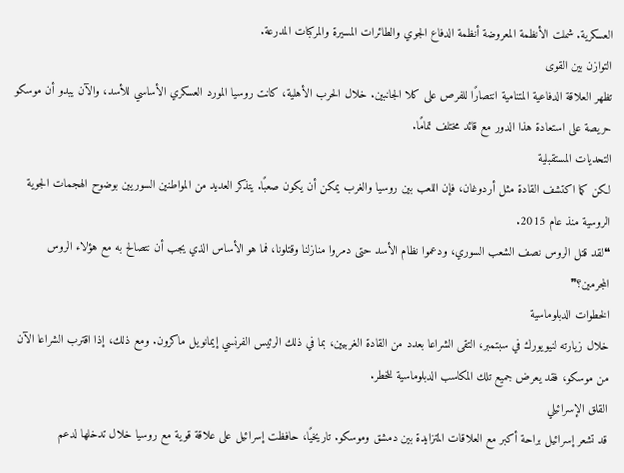العسكرية. شملت الأنظمة المعروضة أنظمة الدفاع الجوي والطائرات المسيرة والمركبات المدرعة.
التوازن بين القوى
تظهر العلاقة الدفاعية المتنامية انتصارًا للفرص على كلا الجانبين. خلال الحرب الأهلية، كانت روسيا المورد العسكري الأساسي للأسد، والآن يبدو أن موسكو حريصة على استعادة هذا الدور مع قائد مختلف تمامًا.
التحديات المستقبلية
لكن كما اكتشف القادة مثل أردوغان، فإن اللعب بين روسيا والغرب يمكن أن يكون صعبًا. يتذكر العديد من المواطنين السوريين بوضوح الهجمات الجوية الروسية منذ عام 2015.
❝لقد قتل الروس نصف الشعب السوري، ودعموا نظام الأسد حتى دمروا منازلنا وقتلونا، فما هو الأساس الذي يجب أن نتصالح به مع هؤلاء الروس المجرمين؟❞
الخطوات الدبلوماسية
خلال زيارته لنيويورك في سبتمبر، التقى الشراعا بعدد من القادة الغربيين، بما في ذلك الرئيس الفرنسي إيمانويل ماكرون. ومع ذلك، إذا اقترب الشراعا الآن من موسكو، فقد يعرض جميع تلك المكاسب الدبلوماسية للخطر.
القلق الإسرائيلي
قد تشعر إسرائيل براحة أكبر مع العلاقات المتزايدة بين دمشق وموسكو. تاريخيًا، حافظت إسرائيل على علاقة قوية مع روسيا خلال تدخلها لدعم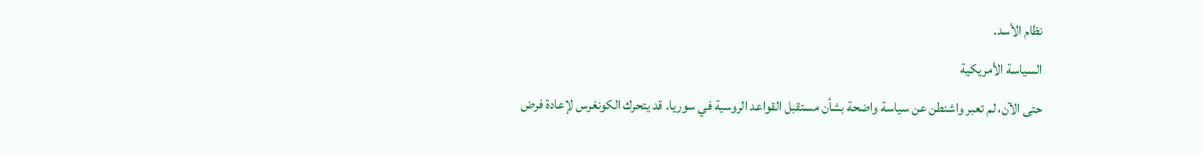نظام الأسد.
السياسة الأمريكية
حتى الآن، لم تعبر واشنطن عن سياسة واضحة بشأن مستقبل القواعد الروسية في سوريا. قد يتحرك الكونغرس لإعادة فرض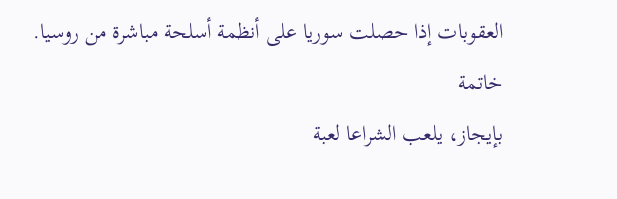العقوبات إذا حصلت سوريا على أنظمة أسلحة مباشرة من روسيا.
خاتمة
بإيجاز، يلعب الشراعا لعبة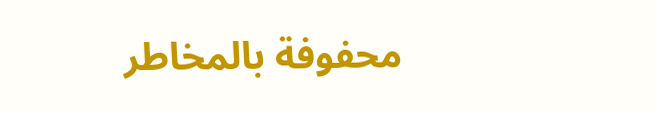محفوفة بالمخاطر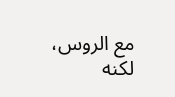مع الروس، لكنه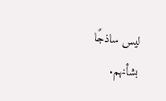ليس ساذجًا بشأنهم.